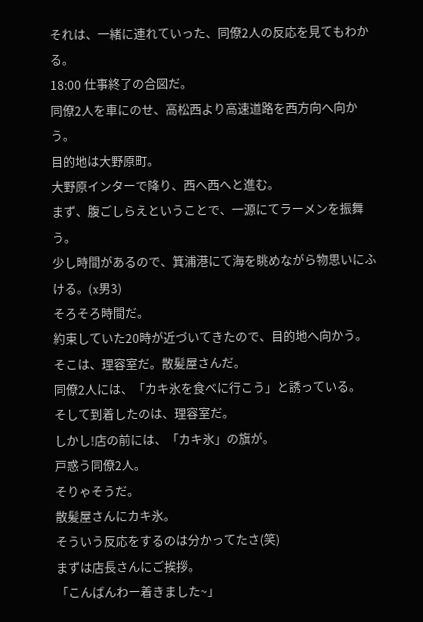それは、一緒に連れていった、同僚2人の反応を見てもわかる。
18:00 仕事終了の合図だ。
同僚2人を車にのせ、高松西より高速道路を西方向へ向かう。
目的地は大野原町。
大野原インターで降り、西へ西へと進む。
まず、腹ごしらえということで、一源にてラーメンを振舞う。
少し時間があるので、箕浦港にて海を眺めながら物思いにふける。(x男3)
そろそろ時間だ。
約束していた20時が近づいてきたので、目的地へ向かう。
そこは、理容室だ。散髪屋さんだ。
同僚2人には、「カキ氷を食べに行こう」と誘っている。
そして到着したのは、理容室だ。
しかし!店の前には、「カキ氷」の旗が。
戸惑う同僚2人。
そりゃそうだ。
散髪屋さんにカキ氷。
そういう反応をするのは分かってたさ(笑)
まずは店長さんにご挨拶。
「こんばんわー着きました~」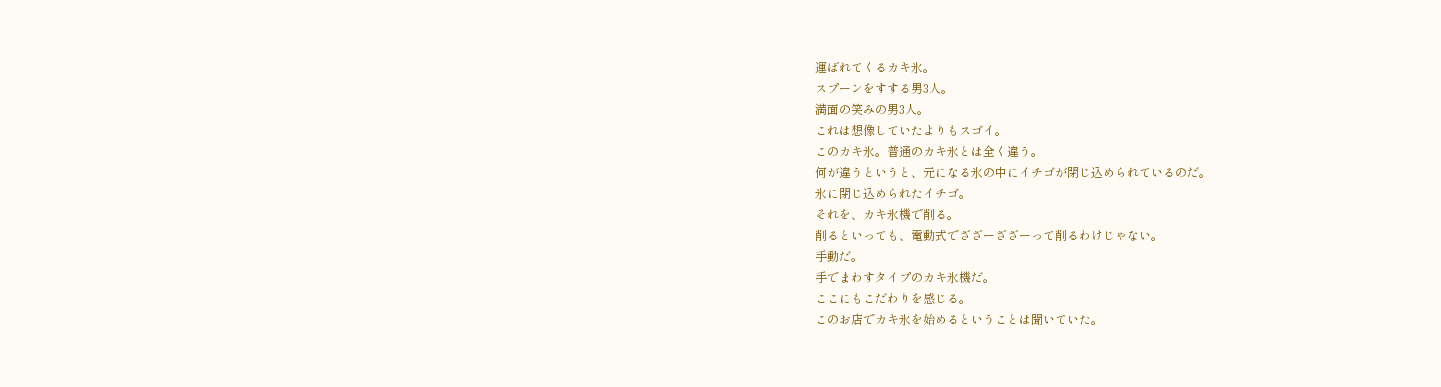運ばれてくるカキ氷。
スプーンをすする男3人。
満面の笑みの男3人。
これは想像していたよりもスゴイ。
このカキ氷。普通のカキ氷とは全く違う。
何が違うというと、元になる氷の中にイチゴが閉じ込められているのだ。
氷に閉じ込められたイチゴ。
それを、カキ氷機で削る。
削るといっても、電動式でざざーざざーって削るわけじゃない。
手動だ。
手でまわすタイプのカキ氷機だ。
ここにもこだわりを感じる。
このお店でカキ氷を始めるということは聞いていた。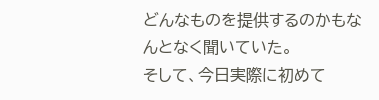どんなものを提供するのかもなんとなく聞いていた。
そして、今日実際に初めて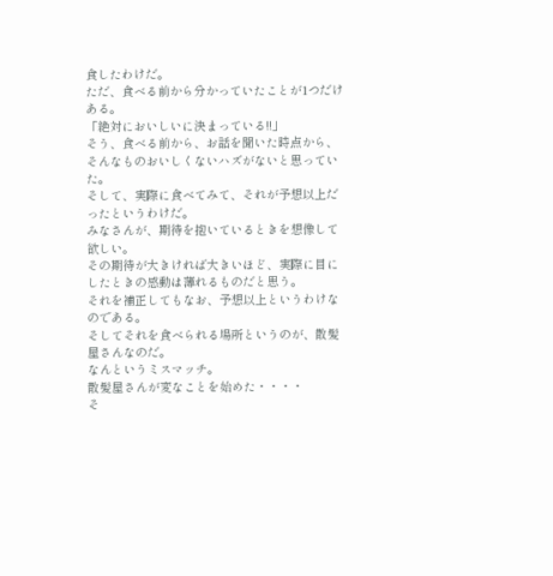食したわけだ。
ただ、食べる前から分かっていたことが1つだけある。
「絶対においしいに決まっている!!」
そう、食べる前から、お話を聞いた時点から、そんなものおいしくないハズがないと思っていた。
そして、実際に食べてみて、それが予想以上だったというわけだ。
みなさんが、期待を抱いているときを想像して欲しい。
その期待が大きければ大きいほど、実際に目にしたときの感動は薄れるものだと思う。
それを補正してもなお、予想以上というわけなのである。
そしてそれを食べられる場所というのが、散髪屋さんなのだ。
なんというミスマッチ。
散髪屋さんが変なことを始めた・・・・
そ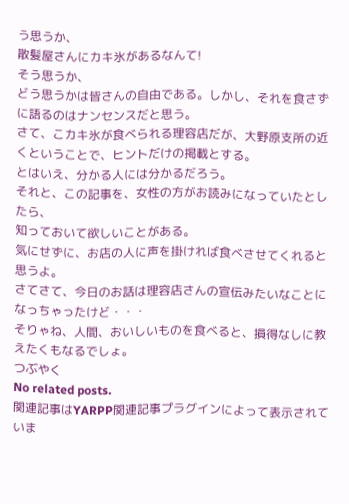う思うか、
散髪屋さんにカキ氷があるなんて!
そう思うか、
どう思うかは皆さんの自由である。しかし、それを食さずに語るのはナンセンスだと思う。
さて、こカキ氷が食べられる理容店だが、大野原支所の近くということで、ヒントだけの掲載とする。
とはいえ、分かる人には分かるだろう。
それと、この記事を、女性の方がお読みになっていたとしたら、
知っておいて欲しいことがある。
気にせずに、お店の人に声を掛ければ食べさせてくれると思うよ。
さてさて、今日のお話は理容店さんの宣伝みたいなことになっちゃったけど・・・
そりゃね、人間、おいしいものを食べると、損得なしに教えたくもなるでしょ。
つぶやく
No related posts.
関連記事はYARPP関連記事プラグインによって表示されていま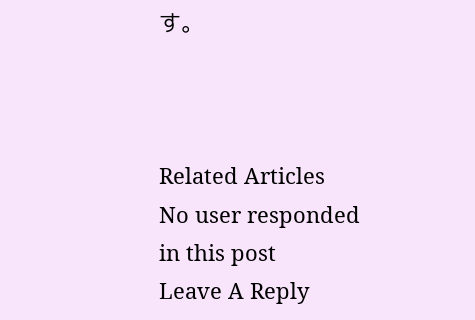す。



Related Articles
No user responded in this post
Leave A Reply